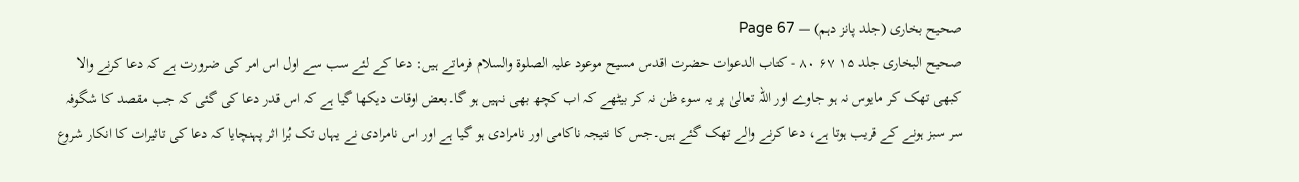صحیح بخاری (جلد پانز دہم) — Page 67
صحیح البخاری جلد ۱۵ ۶۷ ۸۰ - كتاب الدعوات حضرت اقدس مسیح موعود علیہ الصلوۃ والسلام فرماتے ہیں: دعا کے لئے سب سے اول اس امر کی ضرورت ہے کہ دعا کرنے والا کبھی تھک کر مایوس نہ ہو جاوے اور اللہ تعالیٰ پر یہ سوء ظن نہ کر بیٹھے کہ اب کچھ بھی نہیں ہو گا۔بعض اوقات دیکھا گیا ہے کہ اس قدر دعا کی گئی کہ جب مقصد کا شگوفہ سر سبز ہونے کے قریب ہوتا ہے، دعا کرنے والے تھک گئے ہیں۔جس کا نتیجہ ناکامی اور نامرادی ہو گیا ہے اور اس نامرادی نے یہاں تک بُرا اثر پہنچایا کہ دعا کی تاثیرات کا انکار شروع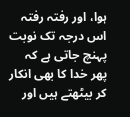ہوا، اور رفتہ رفتہ اس درجہ تک نوبت پہنچ جاتی ہے کہ پھر خدا کا بھی انکار کر بیٹھتے ہیں اور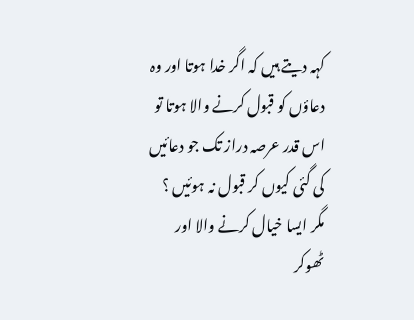کہہ دیتے ہیں کہ اگر خدا ہوتا اور وہ دعاؤں کو قبول کرنے والا ہوتا تو اس قدر عرصہ دراز تک جو دعائیں کی گئی کیوں کر قبول نہ ہوئیں ؟ مگر ایسا خیال کرنے والا اور ٹھوکر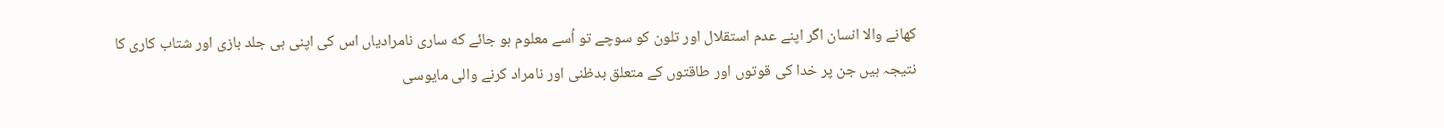کھانے والا انسان اگر اپنے عدم استقلال اور تلون کو سوچے تو اُسے معلوم ہو جائے که ساری نامرادیاں اس کی اپنی ہی جلد بازی اور شتاب کاری کا نتیجہ ہیں جن پر خدا کی قوتوں اور طاقتوں کے متعلق بدظنی اور نامراد کرنے والی مایوسی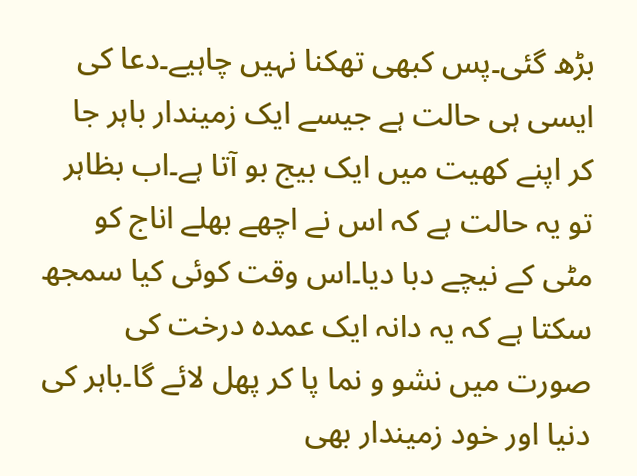بڑھ گئی۔پس کبھی تھکنا نہیں چاہیے۔دعا کی ایسی ہی حالت ہے جیسے ایک زمیندار باہر جا کر اپنے کھیت میں ایک بیج بو آتا ہے۔اب بظاہر تو یہ حالت ہے کہ اس نے اچھے بھلے اناج کو مٹی کے نیچے دبا دیا۔اس وقت کوئی کیا سمجھ سکتا ہے کہ یہ دانہ ایک عمدہ درخت کی صورت میں نشو و نما پا کر پھل لائے گا۔باہر کی دنیا اور خود زمیندار بھی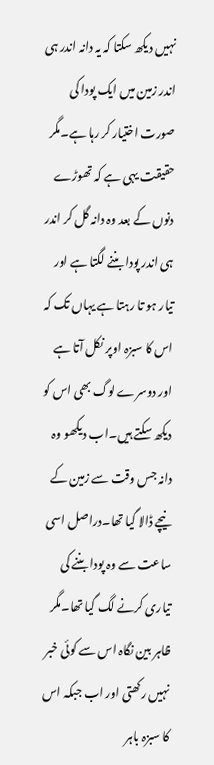نہیں دیکھ سکتا کہ یہ دانہ اندر ہی اندر زمین میں ایک پودا کی صورت اختیار کر رہا ہے۔مگر حقیقت یہی ہے کہ تھوڑے دنوں کے بعد وہ دانہ گل کر اندر ہی اندر پودا بننے لگتا ہے اور تیار ہو تا رہتا ہے یہاں تک کہ اس کا سبزہ اوپر نکل آتا ہے اور دوسرے لوگ بھی اس کو دیکھ سکتے ہیں۔اب دیکھو وہ دانہ جس وقت سے زمین کے نیچے ڈالا گیا تھا۔دراصل اسی ساعت سے وہ پودا بننے کی تیاری کرنے لگ گیا تھا۔مگر ظاہر بین نگاہ اس سے کوئی خبر نہیں رکھتی اور اب جبکہ اس کا سبزہ باہر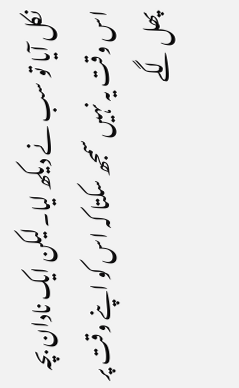نکل آیا تو سب نے دیکھ لیا۔لیکن ایک نادان بچہ اس وقت یہ نہیں سمجھ سکتا کہ اس کو اپنے وقت پر پھل لگے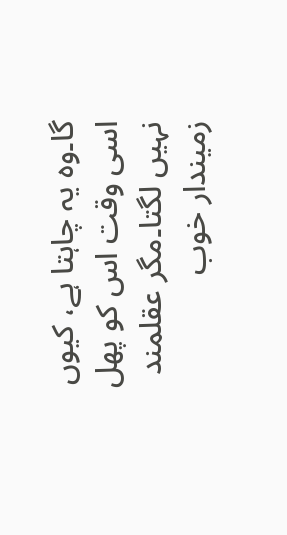گا۔وہ یہ چاہتا ہے، کیوں اسی وقت اس کو پھل نہیں لگتا۔مگر عقلمند زمیندار خوب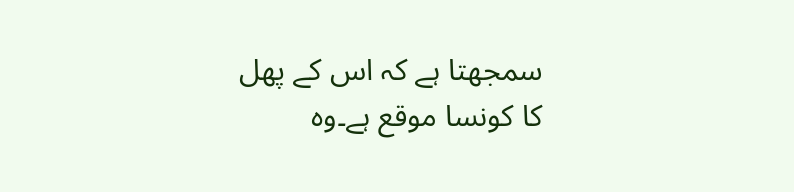سمجھتا ہے کہ اس کے پھل کا کونسا موقع ہے۔وہ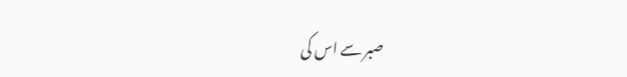صبر سے اس کی